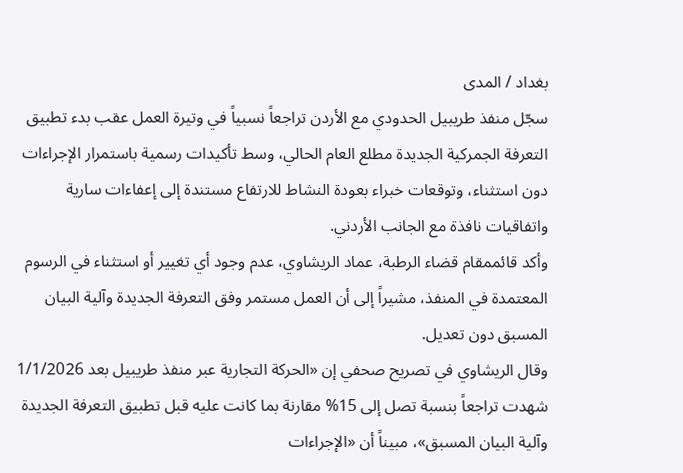بغداد / المدى
سجّل منفذ طريبيل الحدودي مع الأردن تراجعاً نسبياً في وتيرة العمل عقب بدء تطبيق التعرفة الجمركية الجديدة مطلع العام الحالي، وسط تأكيدات رسمية باستمرار الإجراءات دون استثناء، وتوقعات خبراء بعودة النشاط للارتفاع مستندة إلى إعفاءات سارية واتفاقيات نافذة مع الجانب الأردني.
وأكد قائممقام قضاء الرطبة، عماد الريشاوي، عدم وجود أي تغيير أو استثناء في الرسوم المعتمدة في المنفذ، مشيراً إلى أن العمل مستمر وفق التعرفة الجديدة وآلية البيان المسبق دون تعديل.
وقال الريشاوي في تصريح صحفي إن «الحركة التجارية عبر منفذ طريبيل بعد 1/1/2026 شهدت تراجعاً بنسبة تصل إلى 15% مقارنة بما كانت عليه قبل تطبيق التعرفة الجديدة وآلية البيان المسبق»، مبيناً أن «الإجراءات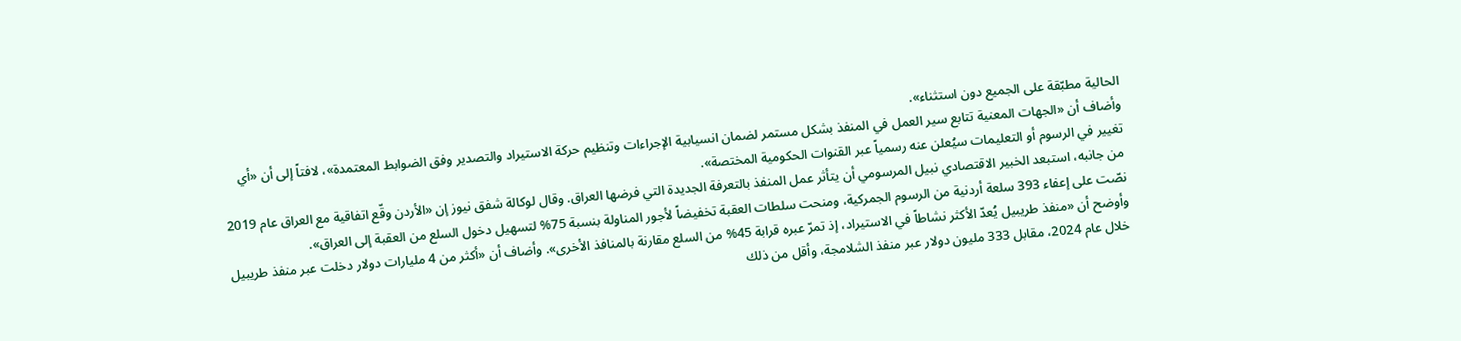الحالية مطبّقة على الجميع دون استثناء».
وأضاف أن «الجهات المعنية تتابع سير العمل في المنفذ بشكل مستمر لضمان انسيابية الإجراءات وتنظيم حركة الاستيراد والتصدير وفق الضوابط المعتمدة»، لافتاً إلى أن «أي تغيير في الرسوم أو التعليمات سيُعلن عنه رسمياً عبر القنوات الحكومية المختصة».
من جانبه، استبعد الخبير الاقتصادي نبيل المرسومي أن يتأثر عمل المنفذ بالتعرفة الجديدة التي فرضها العراق. وقال لوكالة شفق نيوز إن «الأردن وقّع اتفاقية مع العراق عام 2019 نصّت على إعفاء 393 سلعة أردنية من الرسوم الجمركية، ومنحت سلطات العقبة تخفيضاً لأجور المناولة بنسبة 75% لتسهيل دخول السلع من العقبة إلى العراق».
وأوضح أن «منفذ طريبيل يُعدّ الأكثر نشاطاً في الاستيراد، إذ تمرّ عبره قرابة 45% من السلع مقارنة بالمنافذ الأخرى». وأضاف أن «أكثر من 4 مليارات دولار دخلت عبر منفذ طريبيل خلال عام 2024، مقابل 333 مليون دولار عبر منفذ الشلامجة، وأقل من ذلك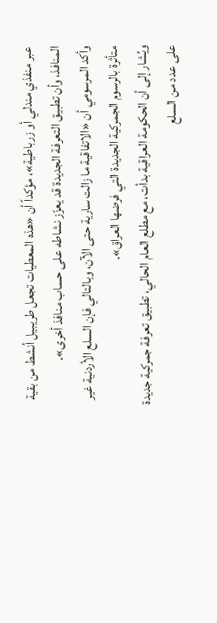عبر منفذي مندلي أو زرباطية»، مؤكداً أن «هذه المعطيات تجعل طريبيل أنشط من بقية المنافذ، وأن تطبيق التعرفة الجديدة قد يعزّز نشاطه على حساب منافذ أخرى».
وأكد المرسومي أن «الاتفاقية ما زالت سارية حتى الآن، وبالتالي فإن السلع الأردنية غير متأثرة بالرسوم الجمركية الجديدة التي فرضها العراق».
ويُشار إلى أن الحكومة العراقية بدأت، مع مطلع العام الحالي، تطبيق تعرفة جمركية جديدة على عدد من السلع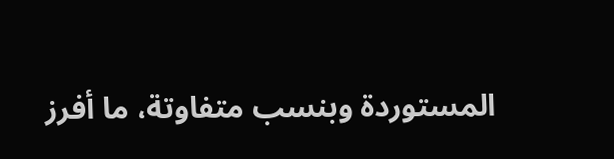المستوردة وبنسب متفاوتة، ما أفرز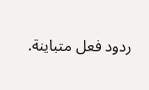ردود فعل متباينة.